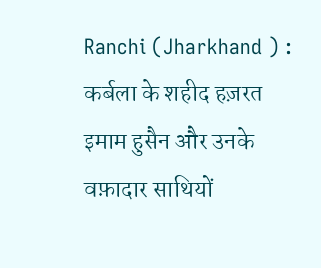Ranchi (Jharkhand ) : कर्बला के शहीद हज़रत इमाम हुसैन और उनके वफ़ादार साथियों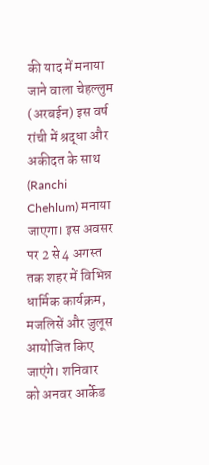की याद में मनाया जाने वाला चेहल्लुम (अरबईन) इस वर्ष रांची में श्रद्धा और अकीदत के साथ (Ranchi Chehlum) मनाया जाएगा। इस अवसर पर 2 से 4 अगस्त तक शहर में विभिन्न धार्मिक कार्यक्रम, मजलिसें और जुलूस आयोजित किए जाएंगे। शनिवार को अनवर आर्केड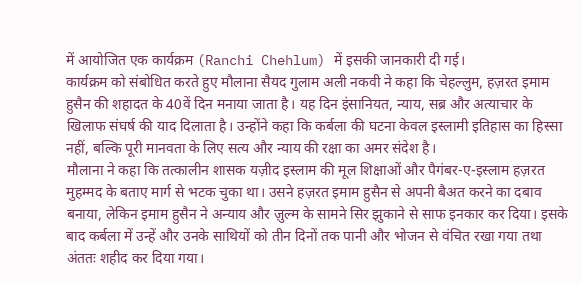में आयोजित एक कार्यक्रम (Ranchi Chehlum) में इसकी जानकारी दी गई।
कार्यक्रम को संबोधित करते हुए मौलाना सैयद गुलाम अली नकवी ने कहा कि चेहल्लुम, हज़रत इमाम हुसैन की शहादत के 40वें दिन मनाया जाता है। यह दिन इंसानियत, न्याय, सब्र और अत्याचार के खिलाफ संघर्ष की याद दिलाता है। उन्होंने कहा कि कर्बला की घटना केवल इस्लामी इतिहास का हिस्सा नहीं, बल्कि पूरी मानवता के लिए सत्य और न्याय की रक्षा का अमर संदेश है।
मौलाना ने कहा कि तत्कालीन शासक यज़ीद इस्लाम की मूल शिक्षाओं और पैगंबर-ए-इस्लाम हज़रत मुहम्मद के बताए मार्ग से भटक चुका था। उसने हज़रत इमाम हुसैन से अपनी बैअत करने का दबाव बनाया, लेकिन इमाम हुसैन ने अन्याय और ज़ुल्म के सामने सिर झुकाने से साफ इनकार कर दिया। इसके बाद कर्बला में उन्हें और उनके साथियों को तीन दिनों तक पानी और भोजन से वंचित रखा गया तथा अंततः शहीद कर दिया गया।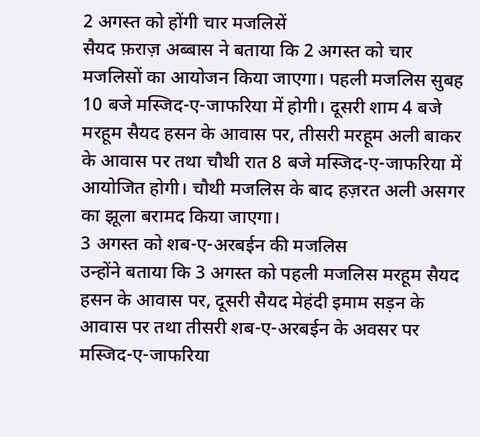2 अगस्त को होंगी चार मजलिसें
सैयद फ़राज़ अब्बास ने बताया कि 2 अगस्त को चार मजलिसों का आयोजन किया जाएगा। पहली मजलिस सुबह 10 बजे मस्जिद-ए-जाफरिया में होगी। दूसरी शाम 4 बजे मरहूम सैयद हसन के आवास पर, तीसरी मरहूम अली बाकर के आवास पर तथा चौथी रात 8 बजे मस्जिद-ए-जाफरिया में आयोजित होगी। चौथी मजलिस के बाद हज़रत अली असगर का झूला बरामद किया जाएगा।
3 अगस्त को शब-ए-अरबईन की मजलिस
उन्होंने बताया कि 3 अगस्त को पहली मजलिस मरहूम सैयद हसन के आवास पर, दूसरी सैयद मेहंदी इमाम सड़न के आवास पर तथा तीसरी शब-ए-अरबईन के अवसर पर मस्जिद-ए-जाफरिया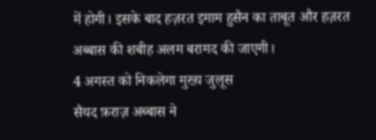में होगी। इसके बाद हज़रत इमाम हुसैन का ताबूत और हज़रत अब्बास की शबीह अलम बरामद की जाएगी।
4 अगस्त को निकलेगा मुख्य जुलूस
सैयद फ़राज़ अब्बास ने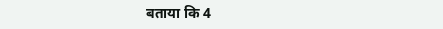बताया कि 4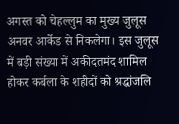अगस्त को चेहल्लुम का मुख्य जुलूस अनवर आर्केड से निकलेगा। इस जुलूस में बड़ी संख्या में अकीदतमंद शामिल होकर कर्बला के शहीदों को श्रद्धांजलि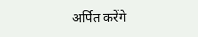अर्पित करेंगे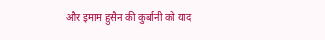और इमाम हुसैन की कुर्बानी को याद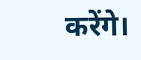करेंगे।